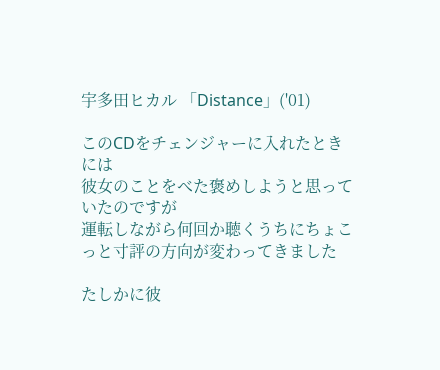宇多田ヒカル 「Distance」('01)

このCDをチェンジャーに入れたときには
彼女のことをべた褒めしようと思っていたのですが
運転しながら何回か聴くうちにちょこっと寸評の方向が変わってきました

たしかに彼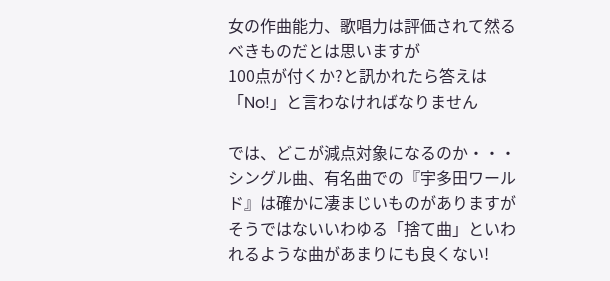女の作曲能力、歌唱力は評価されて然るべきものだとは思いますが
100点が付くか?と訊かれたら答えは「No!」と言わなければなりません

では、どこが減点対象になるのか・・・
シングル曲、有名曲での『宇多田ワールド』は確かに凄まじいものがありますが
そうではないいわゆる「捨て曲」といわれるような曲があまりにも良くない!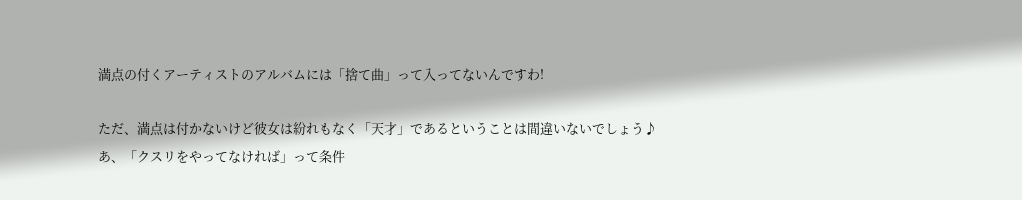満点の付くアーティストのアルバムには「捨て曲」って入ってないんですわ!

ただ、満点は付かないけど彼女は紛れもなく「天才」であるということは間違いないでしょう♪
あ、「クスリをやってなければ」って条件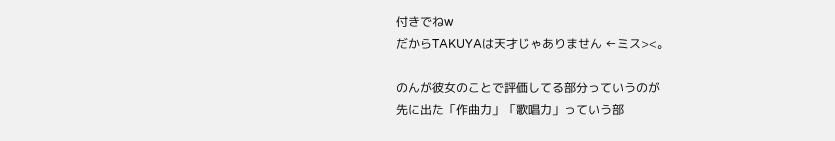付きでねw
だからTAKUYAは天才じゃありません ←ミス><。

のんが彼女のことで評価してる部分っていうのが
先に出た「作曲力」「歌唱力」っていう部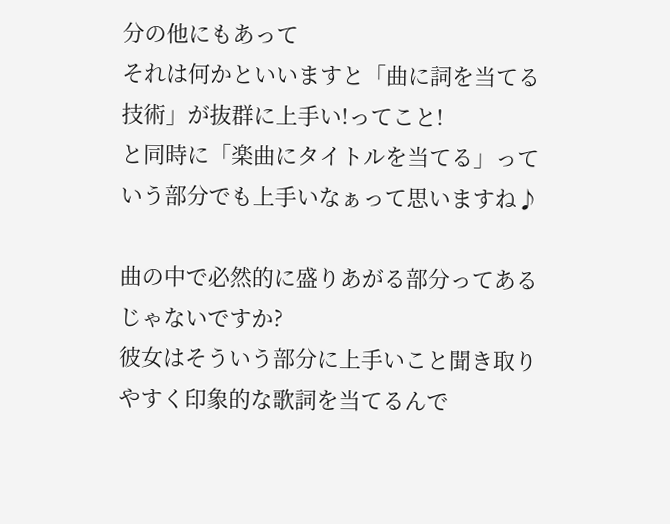分の他にもあって
それは何かといいますと「曲に詞を当てる技術」が抜群に上手い!ってこと!
と同時に「楽曲にタイトルを当てる」っていう部分でも上手いなぁって思いますね♪

曲の中で必然的に盛りあがる部分ってあるじゃないですか?
彼女はそういう部分に上手いこと聞き取りやすく印象的な歌詞を当てるんで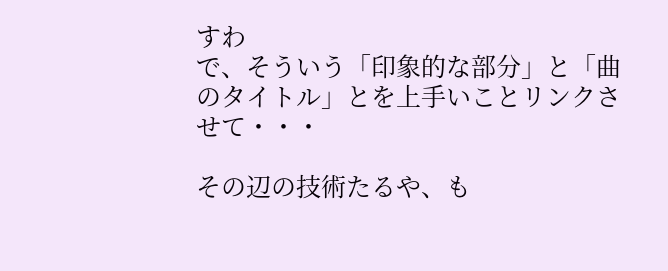すわ
で、そういう「印象的な部分」と「曲のタイトル」とを上手いことリンクさせて・・・

その辺の技術たるや、も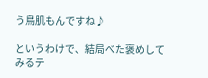う鳥肌もんですね♪

というわけで、結局べた褒めしてみるテ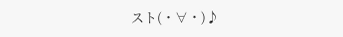スト(・∀・)♪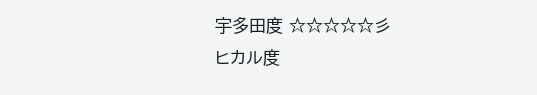宇多田度 ☆☆☆☆☆彡
ヒカル度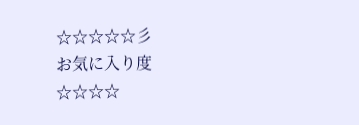☆☆☆☆☆彡
お気に入り度 ☆☆☆☆